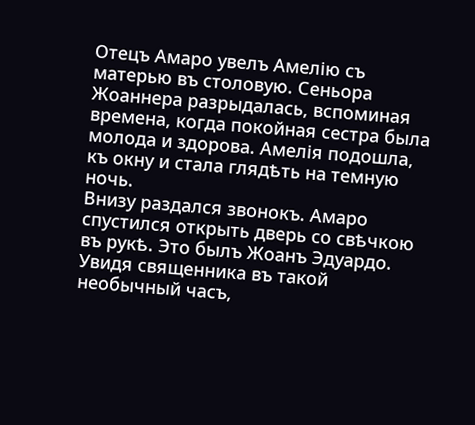Отецъ Амаро увелъ Амелію съ матерью въ столовую. Сеньора Жоаннера разрыдалась, вспоминая времена, когда покойная сестра была молода и здорова. Амелія подошла, къ окну и стала глядѣть на темную ночь.
Внизу раздался звонокъ. Амаро спустился открыть дверь со свѣчкою въ рукѣ. Это былъ Жоанъ Эдуардо. Увидя священника въ такой необычный часъ,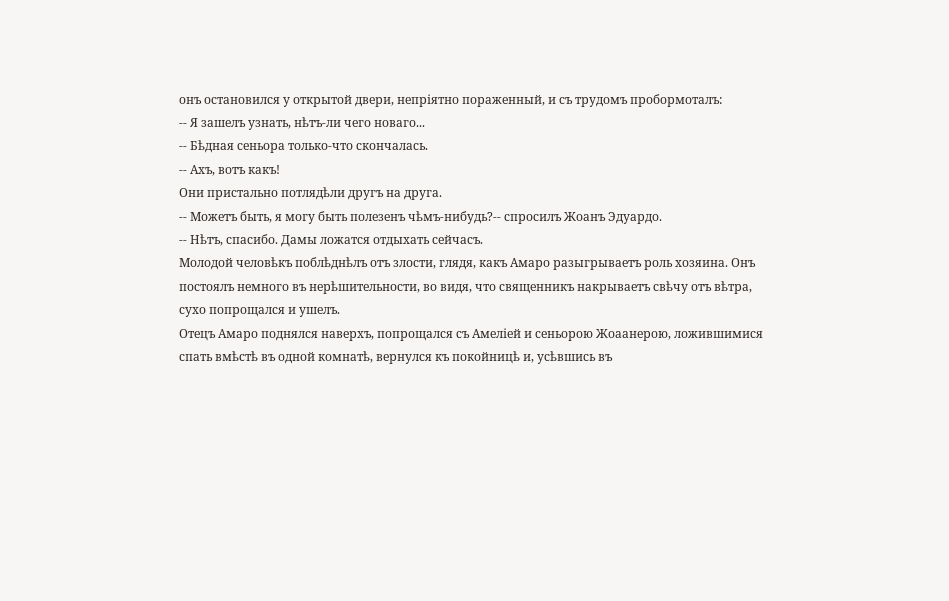онъ остановился у открытой двери, непріятно пораженный, и съ трудомъ пробормоталъ:
-- Я зашелъ узнать, нѣтъ-ли чего новаго...
-- Бѣдная сеньора только-что скончалась.
-- Ахъ, вотъ какъ!
Они пристально потлядѣли другъ на друга.
-- Можетъ быть, я могу быть полезенъ чѣмъ-нибудь?-- спросилъ Жоанъ Эдуардо.
-- Нѣтъ, спасибо. Дамы ложатся отдыхать сейчасъ.
Молодой человѣкъ поблѣднѣлъ отъ злости, глядя, какъ Амаро разыгрываетъ роль хозяина. Онъ постоялъ немного въ нерѣшительности, во видя, что священникъ накрываетъ свѣчу отъ вѣтра, сухо попрощался и ушелъ.
Отецъ Амаро поднялся наверхъ, попрощался съ Амеліей и сеньорою Жоаанерою, ложившимися спать вмѣстѣ въ одной комнатѣ, вернулся къ покойницѣ и, усѣвшись въ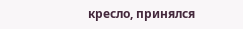кресло, принялся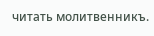читать молитвенникъ.